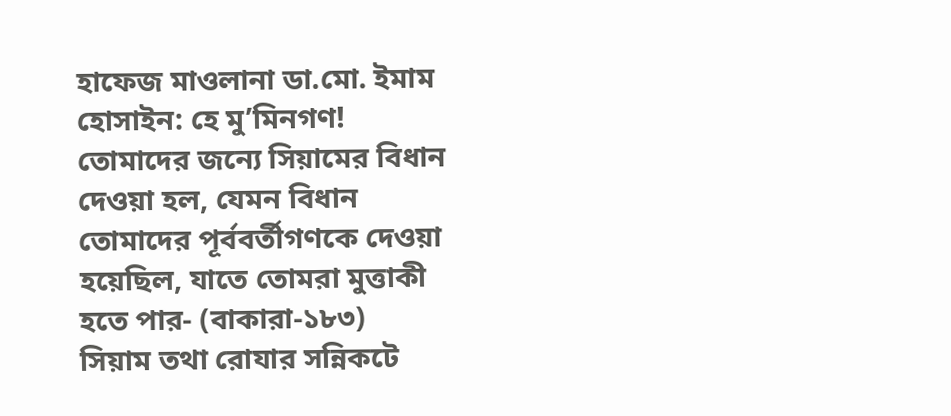হাফেজ মাওলানা ডা.মো. ইমাম হোসাইন: হে মু’মিনগণ! তোমাদের জন্যে সিয়ামের বিধান দেওয়া হল, যেমন বিধান তোমাদের পূর্ববর্তীগণকে দেওয়া হয়েছিল, যাতে তোমরা মুত্তাকী হতে পার- (বাকারা-১৮৩)
সিয়াম তথা রোযার সন্নিকটে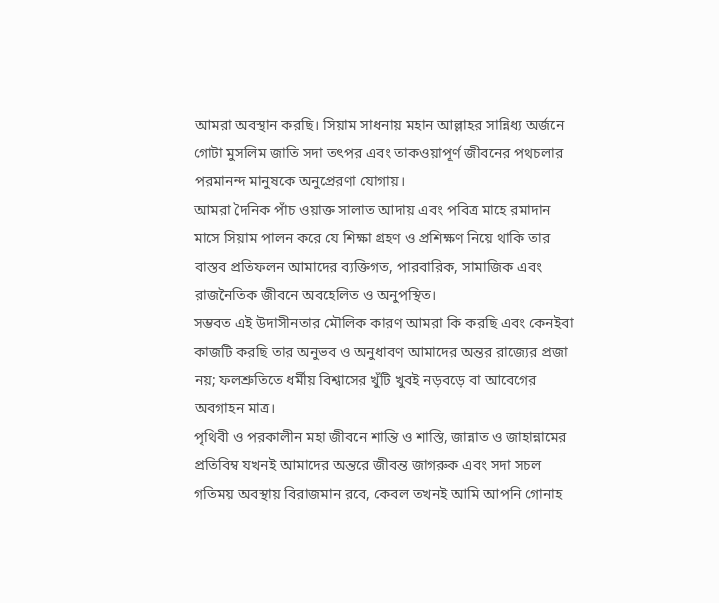আমরা অবস্থান করছি। সিয়াম সাধনায় মহান আল্লাহর সান্নিধ্য অর্জনে গোটা মুসলিম জাতি সদা তৎপর এবং তাকওয়াপূর্ণ জীবনের পথচলার পরমানন্দ মানুষকে অনুপ্রেরণা যোগায়।
আমরা দৈনিক পাঁচ ওয়াক্ত সালাত আদায় এবং পবিত্র মাহে রমাদান মাসে সিয়াম পালন করে যে শিক্ষা গ্রহণ ও প্রশিক্ষণ নিয়ে থাকি তার বাস্তব প্রতিফলন আমাদের ব্যক্তিগত, পারবারিক, সামাজিক এবং রাজনৈতিক জীবনে অবহেলিত ও অনুপস্থিত।
সম্ভবত এই উদাসীনতার মৌলিক কারণ আমরা কি করছি এবং কেনইবা কাজটি করছি তার অনুভব ও অনুধাবণ আমাদের অন্তর রাজ্যের প্রজা নয়; ফলশ্রুতিতে ধর্মীয় বিশ্বাসের খুঁটি খুবই নড়বড়ে বা আবেগের অবগাহন মাত্র।
পৃথিবী ও পরকালীন মহা জীবনে শান্তি ও শাস্তি, জান্নাত ও জাহান্নামের প্রতিবিম্ব যখনই আমাদের অন্তরে জীবন্ত জাগরুক এবং সদা সচল গতিময় অবস্থায় বিরাজমান রবে, কেবল তখনই আমি আপনি গোনাহ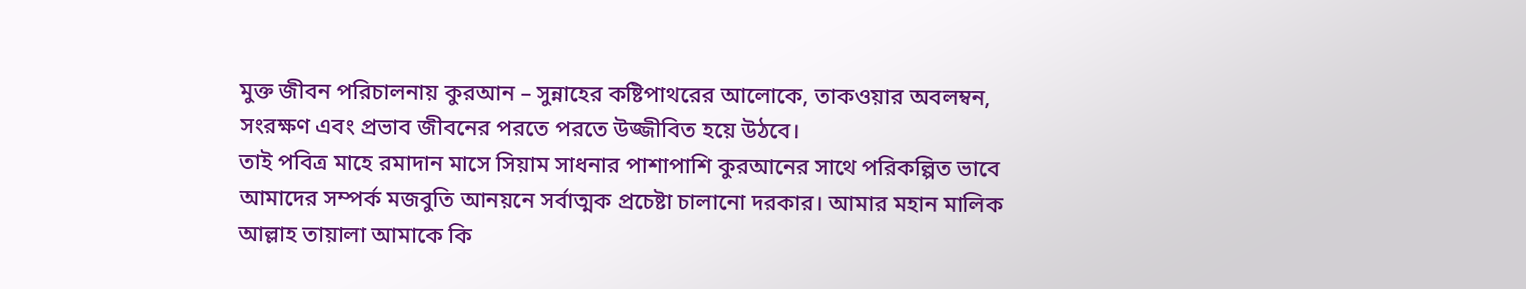মুক্ত জীবন পরিচালনায় কুরআন – সুন্নাহের কষ্টিপাথরের আলোকে, তাকওয়ার অবলম্বন, সংরক্ষণ এবং প্রভাব জীবনের পরতে পরতে উজ্জীবিত হয়ে উঠবে।
তাই পবিত্র মাহে রমাদান মাসে সিয়াম সাধনার পাশাপাশি কুরআনের সাথে পরিকল্পিত ভাবে আমাদের সম্পর্ক মজবুতি আনয়নে সর্বাত্মক প্রচেষ্টা চালানো দরকার। আমার মহান মালিক আল্লাহ তায়ালা আমাকে কি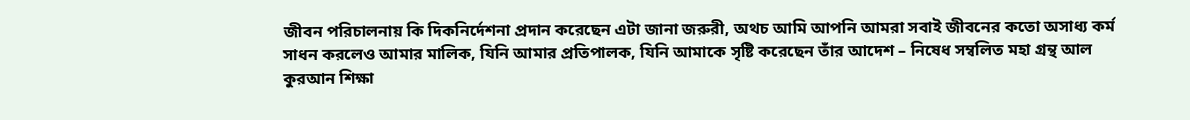জীবন পরিচালনায় কি দিকনির্দেশনা প্রদান করেছেন এটা জানা জরুরী, অথচ আমি আপনি আমরা সবাই জীবনের কতো অসাধ্য কর্ম সাধন করলেও আমার মালিক, যিনি আমার প্রতিপালক, যিনি আমাকে সৃষ্টি করেছেন তাঁর আদেশ – নিষেধ সম্বলিত মহা গ্রন্থ আল কুরআন শিক্ষা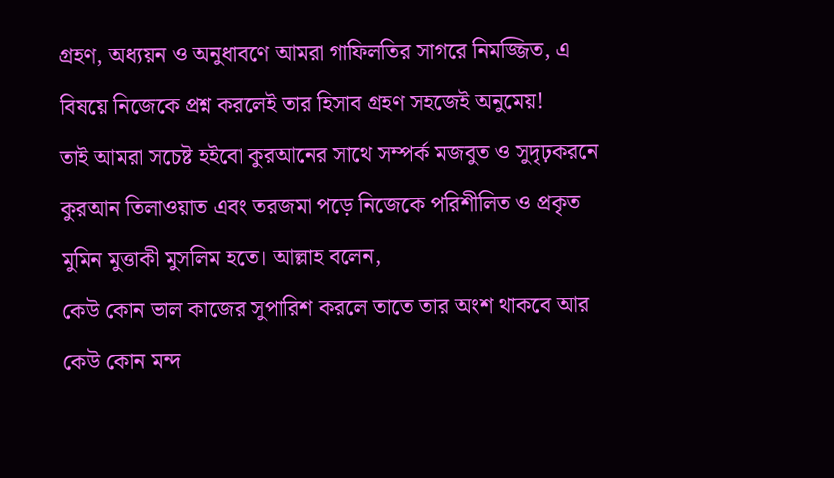গ্রহণ, অধ্যয়ন ও অনুধাবণে আমরা গাফিলতির সাগরে নিমজ্জিত, এ বিষয়ে নিজেকে প্রশ্ন করলেই তার হিসাব গ্রহণ সহজেই অনুমেয়!
তাই আমরা সচেষ্ট হইবো কুরআনের সাথে সম্পর্ক মজবুত ও সুদৃঢ়করনে কুরআন তিলাওয়াত এবং তরজমা পড়ে নিজেকে পরিশীলিত ও প্রকৃত মুমিন মুত্তাকী মুসলিম হতে। আল্লাহ বলেন,
কেউ কোন ভাল কাজের সুপারিশ করলে তাতে তার অংশ থাকবে আর কেউ কোন মন্দ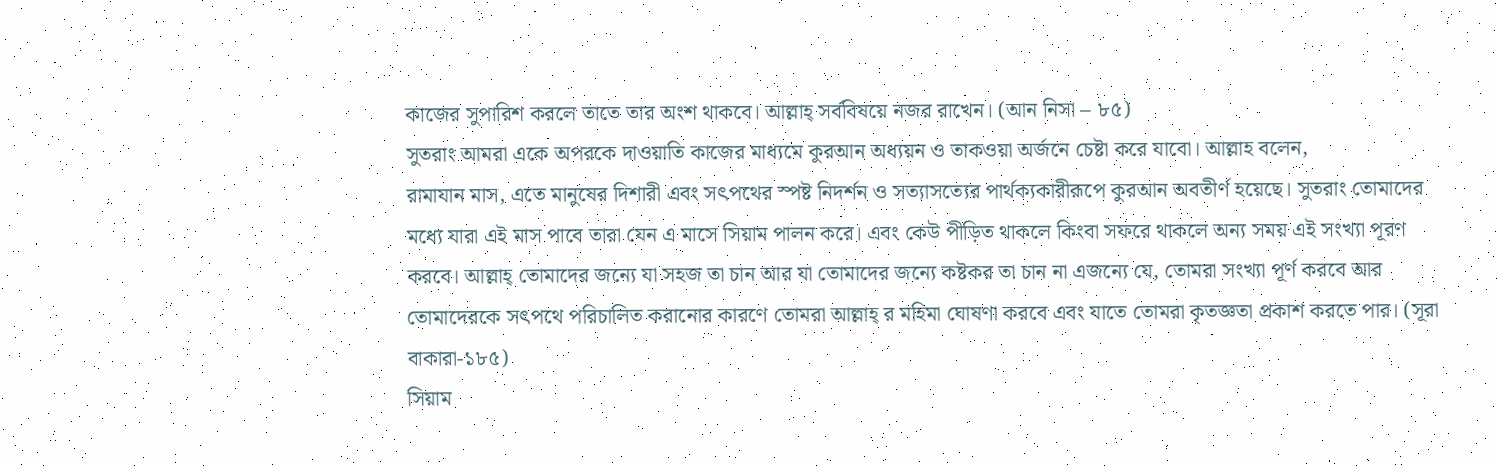কাজের সুপারিশ করলে তাতে তার অংশ থাকবে। আল্লাহ্ সর্ববিষয়ে নজর রাখেন। (আন নিসা – ৮৫)
সুতরাং আমরা একে অপরকে দাওয়াতি কাজের মাধ্যমে কুরআন অধ্যয়ন ও তাকওয়া অর্জনে চেষ্টা করে যাবো। আল্লাহ বলেন,
রামাযান মাস, এতে মানুষের দিশারী এবং সৎপথের স্পষ্ট নিদর্শন ও সত্যাসত্যের পার্থক্যকারীরূপে কুরআন অবতীর্ণ হয়েছে। সুতরাং তোমাদের মধ্যে যারা এই মাস পাবে তারা যেন এ মাসে সিয়াম পালন করে। এবং কেউ পীড়িত থাকলে কিংবা সফরে থাকলে অন্য সময় এই সংখ্যা পূরণ করবে। আল্লাহ্ তোমাদের জন্যে যা সহজ তা চান আর যা তোমাদের জন্যে কষ্টকর তা চান না এজন্যে যে, তোমরা সংখ্যা পূর্ণ করবে আর তোমাদেরকে সৎপথে পরিচালিত করানোর কারণে তোমরা আল্লাহ্ র মহিমা ঘোষণা করবে এবং যাতে তোমরা কৃতজ্ঞতা প্রকাশ করতে পার। (সূরা বাকারা-১৮৫)
সিয়াম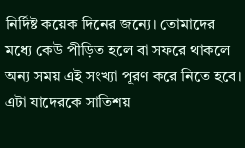নির্দিষ্ট কয়েক দিনের জন্যে। তোমাদের মধ্যে কেউ পীড়িত হলে বা সফরে থাকলে অন্য সময় এই সংখ্যা পূরণ করে নিতে হবে। এটা যাদেরকে সাতিশয়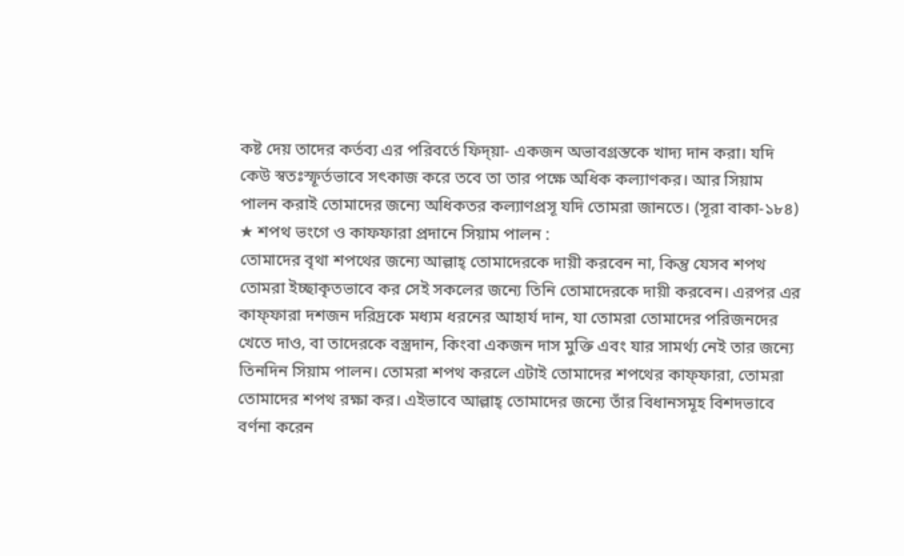কষ্ট দেয় তাদের কর্তব্য এর পরিবর্তে ফিদ্য়া- একজন অভাবগ্রস্তকে খাদ্য দান করা। যদি কেউ স্বতঃস্ফূর্তভাবে সৎকাজ করে তবে তা তার পক্ষে অধিক কল্যাণকর। আর সিয়াম পালন করাই তোমাদের জন্যে অধিকতর কল্যাণপ্রসূ যদি তোমরা জানতে। (সূরা বাকা-১৮৪)
★ শপথ ভংগে ও কাফফারা প্রদানে সিয়াম পালন :
তোমাদের বৃথা শপথের জন্যে আল্লাহ্ তোমাদেরকে দায়ী করবেন না, কিন্তু যেসব শপথ তোমরা ইচ্ছাকৃতভাবে কর সেই সকলের জন্যে তিনি তোমাদেরকে দায়ী করবেন। এরপর এর কাফ্ফারা দশজন দরিদ্রকে মধ্যম ধরনের আহার্য দান, যা তোমরা তোমাদের পরিজনদের খেতে দাও, বা তাদেরকে বস্ত্রদান, কিংবা একজন দাস মুক্তি এবং যার সামর্থ্য নেই তার জন্যে তিনদিন সিয়াম পালন। তোমরা শপথ করলে এটাই তোমাদের শপথের কাফ্ফারা, তোমরা তোমাদের শপথ রক্ষা কর। এইভাবে আল্লাহ্ তোমাদের জন্যে তাঁর বিধানসমূহ বিশদভাবে বর্ণনা করেন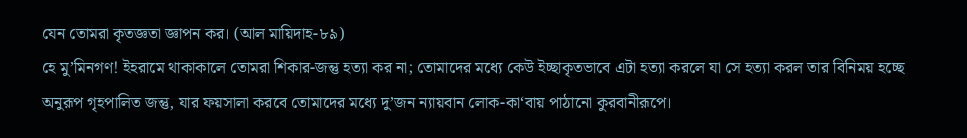যেন তোমরা কৃতজ্ঞতা জ্ঞাপন কর। (আল মায়িদাহ-৮৯)
হে মু’মিনগণ! ইহরামে থাকাকালে তোমরা শিকার-জন্তু হত্যা কর না; তোমাদের মধ্যে কেউ ইচ্ছাকৃতভাবে এটা হত্যা করলে যা সে হত্যা করল তার বিনিময় হচ্ছে অনুরূপ গৃহপালিত জন্তু, যার ফয়সালা করবে তোমাদের মধ্যে দু’জন ন্যায়বান লোক-কা‘বায় পাঠানো কুরবানীরূপে।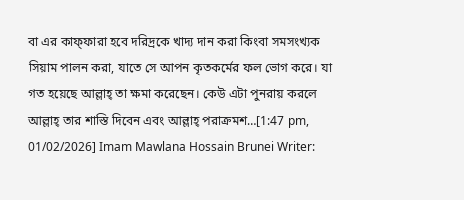বা এর কাফ্ফারা হবে দরিদ্রকে খাদ্য দান করা কিংবা সমসংখ্যক সিয়াম পালন করা, যাতে সে আপন কৃতকর্মের ফল ভোগ করে। যা গত হয়েছে আল্লাহ্ তা ক্ষমা করেছেন। কেউ এটা পুনরায় করলে আল্লাহ্ তার শাস্তি দিবেন এবং আল্লাহ্ পরাক্রমশ…[1:47 pm, 01/02/2026] Imam Mawlana Hossain Brunei Writer: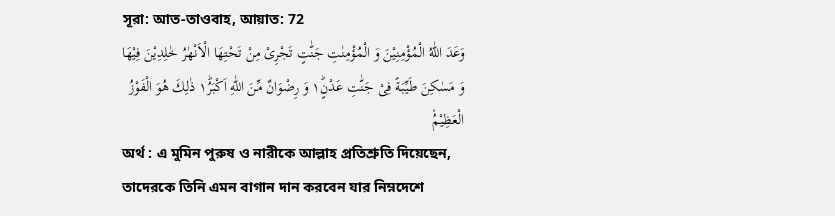সূরা: আত-তাওবাহ, আয়াত: 72
وَعَدَ اللّٰهُ الْمُؤْمِنِیْنَ وَ الْمُؤْمِنٰتِ جَنّٰتٍ تَجْرِیْ مِنْ تَحْتِهَا الْاَنْهٰرُ خٰلِدِیْنَ فِیْهَا وَ مَسٰكِنَ طَیِّبَةً فِیْ جَنّٰتِ عَدْنٍ١ؕ وَ رِضْوَانٌ مِّنَ اللّٰهِ اَكْبَرُ١ؕ ذٰلِكَ هُوَ الْفَوْزُ الْعَظِیْمُ۠
অর্থ : এ মুমিন পুরুষ ও নারীকে আল্লাহ প্রতিশ্রুতি দিয়েছেন, তাদেরকে তিনি এমন বাগান দান করবেন যার নিম্নদেশে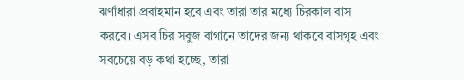ঝর্ণাধারা প্রবাহমান হবে এবং তারা তার মধ্যে চিরকাল বাস করবে। এসব চির সবুজ বাগানে তাদের জন্য থাকবে বাসগৃহ এবং সবচেয়ে বড় কথা হচ্ছে, তারা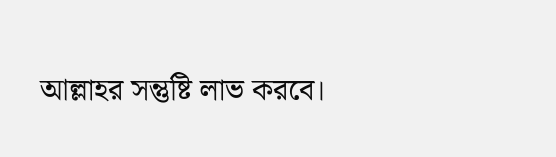আল্লাহর সন্তুষ্টি লাভ করবে।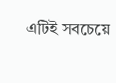এটিই সবচেয়ে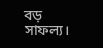বড় সাফল্য।